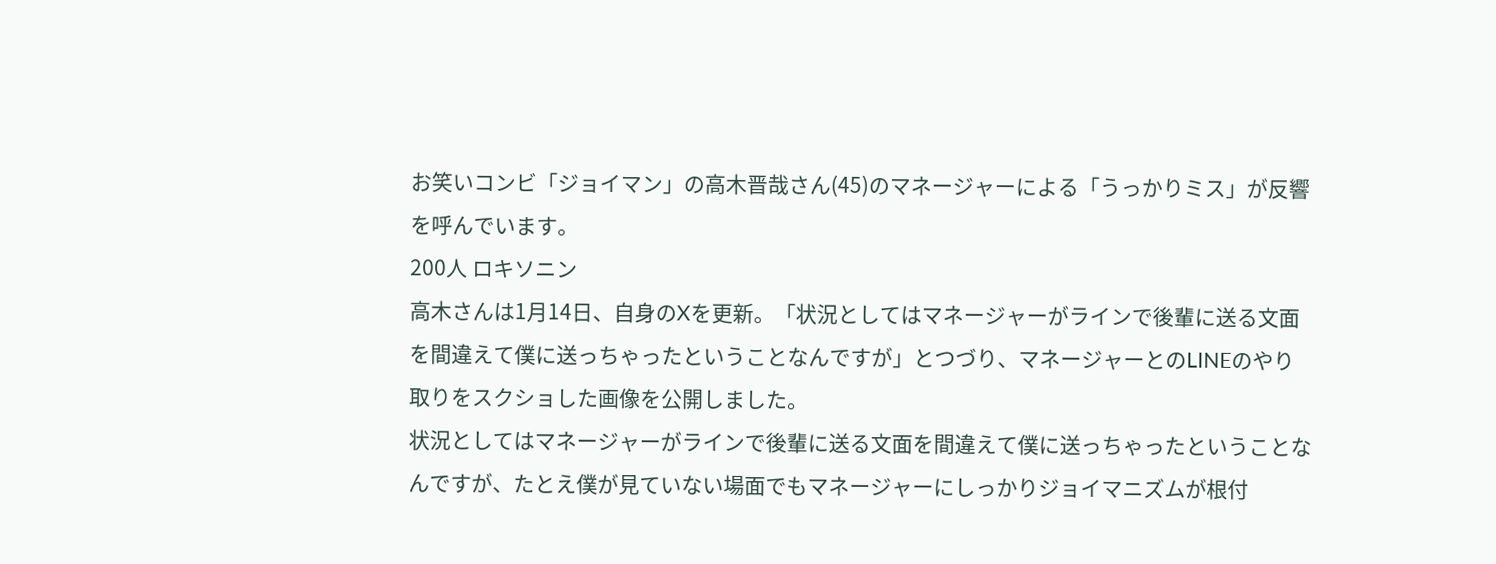お笑いコンビ「ジョイマン」の高木晋哉さん(45)のマネージャーによる「うっかりミス」が反響を呼んでいます。
200人 ロキソニン
高木さんは1月14日、自身のXを更新。「状況としてはマネージャーがラインで後輩に送る文面を間違えて僕に送っちゃったということなんですが」とつづり、マネージャーとのLINEのやり取りをスクショした画像を公開しました。
状況としてはマネージャーがラインで後輩に送る文面を間違えて僕に送っちゃったということなんですが、たとえ僕が見ていない場面でもマネージャーにしっかりジョイマニズムが根付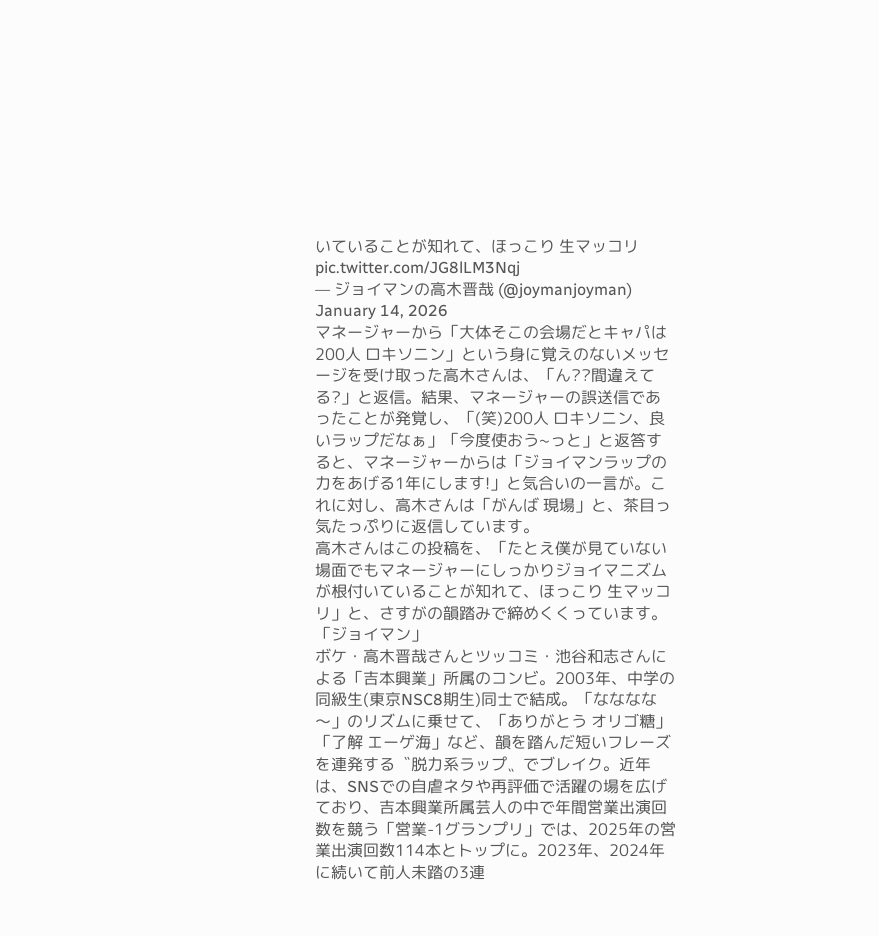いていることが知れて、ほっこり 生マッコリ pic.twitter.com/JG8lLM3Nqj
— ジョイマンの高木晋哉 (@joymanjoyman) January 14, 2026
マネージャーから「大体そこの会場だとキャパは200人 ロキソニン」という身に覚えのないメッセージを受け取った高木さんは、「ん??間違えてる?」と返信。結果、マネージャーの誤送信であったことが発覚し、「(笑)200人 ロキソニン、良いラップだなぁ」「今度使おう~っと」と返答すると、マネージャーからは「ジョイマンラップの力をあげる1年にします!」と気合いの一言が。これに対し、高木さんは「がんば 現場」と、茶目っ気たっぷりに返信しています。
高木さんはこの投稿を、「たとえ僕が見ていない場面でもマネージャーにしっかりジョイマニズムが根付いていることが知れて、ほっこり 生マッコリ」と、さすがの韻踏みで締めくくっています。
「ジョイマン」
ボケ・高木晋哉さんとツッコミ・池谷和志さんによる「吉本興業」所属のコンビ。2003年、中学の同級生(東京NSC8期生)同士で結成。「なななな〜」のリズムに乗せて、「ありがとう オリゴ糖」「了解 エーゲ海」など、韻を踏んだ短いフレーズを連発する〝脱力系ラップ〟でブレイク。近年は、SNSでの自虐ネタや再評価で活躍の場を広げており、吉本興業所属芸人の中で年間営業出演回数を競う「営業-1グランプリ」では、2025年の営業出演回数114本とトップに。2023年、2024年に続いて前人未踏の3連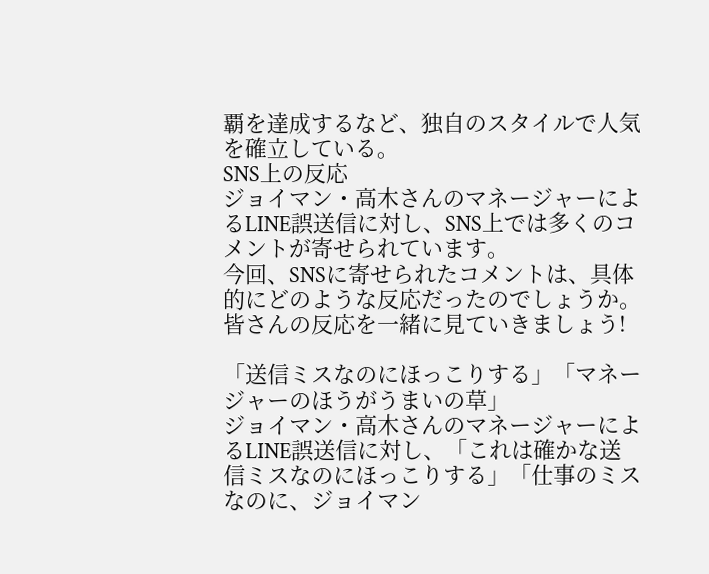覇を達成するなど、独自のスタイルで人気を確立している。
SNS上の反応
ジョイマン・高木さんのマネージャーによるLINE誤送信に対し、SNS上では多くのコメントが寄せられています。
今回、SNSに寄せられたコメントは、具体的にどのような反応だったのでしょうか。
皆さんの反応を一緒に見ていきましょう!

「送信ミスなのにほっこりする」「マネージャーのほうがうまいの草」
ジョイマン・高木さんのマネージャーによるLINE誤送信に対し、「これは確かな送信ミスなのにほっこりする」「仕事のミスなのに、ジョイマン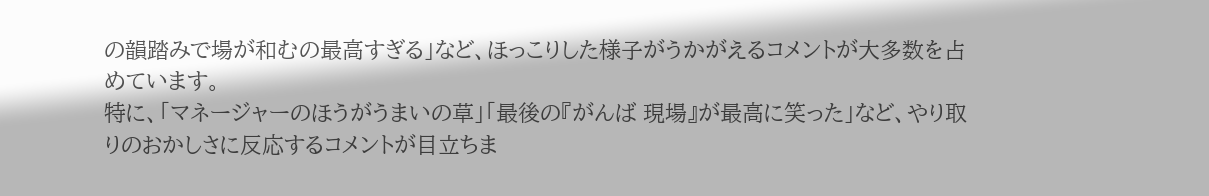の韻踏みで場が和むの最高すぎる」など、ほっこりした様子がうかがえるコメントが大多数を占めています。
特に、「マネージャーのほうがうまいの草」「最後の『がんば 現場』が最高に笑った」など、やり取りのおかしさに反応するコメントが目立ちま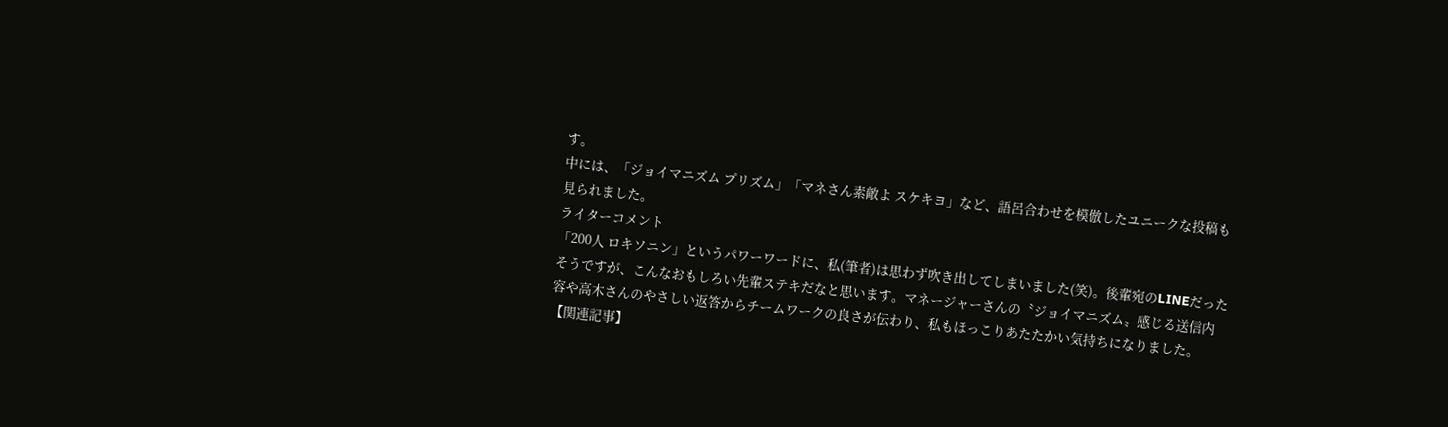す。
中には、「ジョイマニズム プリズム」「マネさん素敵よ スケキヨ」など、語呂合わせを模倣したユニークな投稿も見られました。
ライターコメント
「200人 ロキソニン」というパワーワードに、私(筆者)は思わず吹き出してしまいました(笑)。後輩宛のLINEだったそうですが、こんなおもしろい先輩ステキだなと思います。マネージャーさんの〝ジョイマニズム〟感じる送信内容や高木さんのやさしい返答からチームワークの良さが伝わり、私もほっこりあたたかい気持ちになりました。
【関連記事】